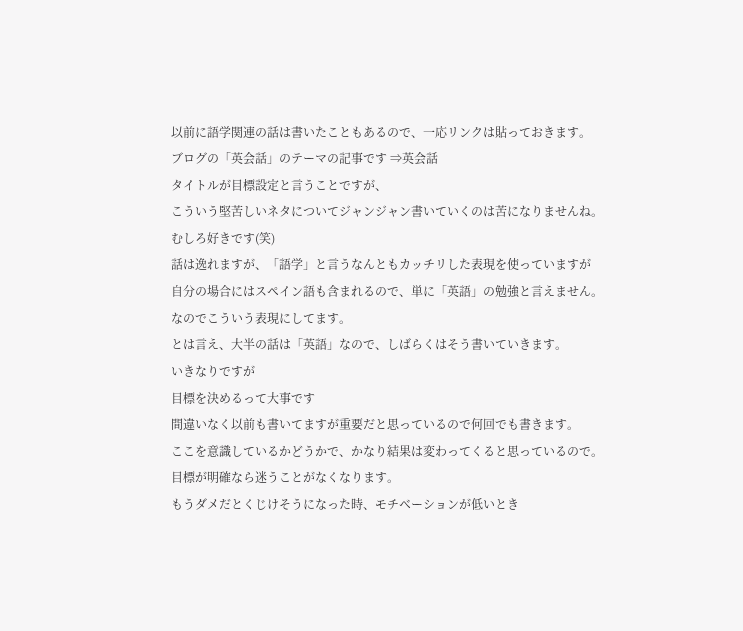以前に語学関連の話は書いたこともあるので、一応リンクは貼っておきます。
ブログの「英会話」のテーマの記事です ⇒英会話
タイトルが目標設定と言うことですが、
こういう堅苦しいネタについてジャンジャン書いていくのは苦になりませんね。
むしろ好きです(笑)
話は逸れますが、「語学」と言うなんともカッチリした表現を使っていますが
自分の場合にはスペイン語も含まれるので、単に「英語」の勉強と言えません。
なのでこういう表現にしてます。
とは言え、大半の話は「英語」なので、しばらくはそう書いていきます。
いきなりですが
目標を決めるって大事です
間違いなく以前も書いてますが重要だと思っているので何回でも書きます。
ここを意識しているかどうかで、かなり結果は変わってくると思っているので。
目標が明確なら迷うことがなくなります。
もうダメだとくじけそうになった時、モチベーションが低いとき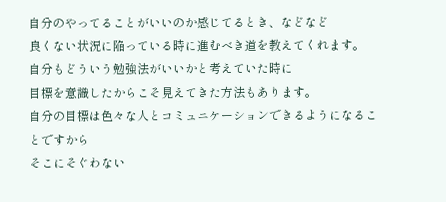自分のやってることがいいのか感じてるとき、などなど
良くない状況に陥っている時に進むべき道を教えてくれます。
自分もどういう勉強法がいいかと考えていた時に
目標を意識したからこそ見えてきた方法もあります。
自分の目標は色々な人とコミュニケーションできるようになることですから
そこにそぐわない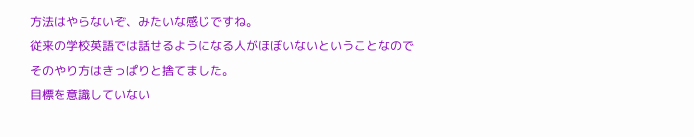方法はやらないぞ、みたいな感じですね。
従来の学校英語では話せるようになる人がほぼいないということなので
そのやり方はきっぱりと捨てました。
目標を意識していない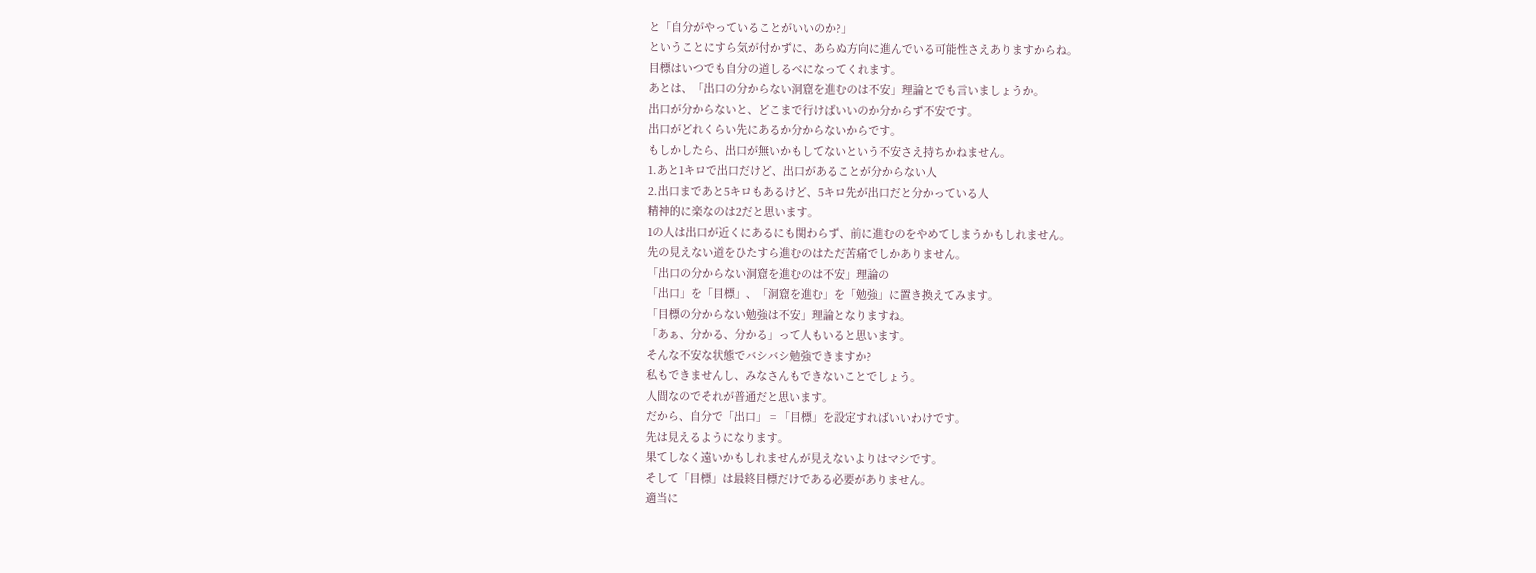と「自分がやっていることがいいのか?」
ということにすら気が付かずに、あらぬ方向に進んでいる可能性さえありますからね。
目標はいつでも自分の道しるべになってくれます。
あとは、「出口の分からない洞窟を進むのは不安」理論とでも言いましょうか。
出口が分からないと、どこまで行けばいいのか分からず不安です。
出口がどれくらい先にあるか分からないからです。
もしかしたら、出口が無いかもしてないという不安さえ持ちかねません。
1.あと1キロで出口だけど、出口があることが分からない人
2.出口まであと5キロもあるけど、5キロ先が出口だと分かっている人
精神的に楽なのは2だと思います。
1の人は出口が近くにあるにも関わらず、前に進むのをやめてしまうかもしれません。
先の見えない道をひたすら進むのはただ苦痛でしかありません。
「出口の分からない洞窟を進むのは不安」理論の
「出口」を「目標」、「洞窟を進む」を「勉強」に置き換えてみます。
「目標の分からない勉強は不安」理論となりますね。
「あぁ、分かる、分かる」って人もいると思います。
そんな不安な状態でバシバシ勉強できますか?
私もできませんし、みなさんもできないことでしょう。
人間なのでそれが普通だと思います。
だから、自分で「出口」 = 「目標」を設定すればいいわけです。
先は見えるようになります。
果てしなく遠いかもしれませんが見えないよりはマシです。
そして「目標」は最終目標だけである必要がありません。
適当に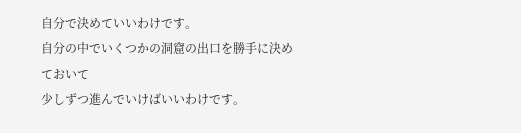自分で決めていいわけです。
自分の中でいくつかの洞窟の出口を勝手に決めておいて
少しずつ進んでいけばいいわけです。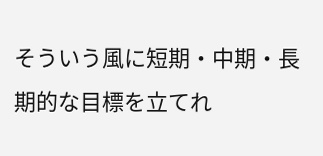そういう風に短期・中期・長期的な目標を立てれ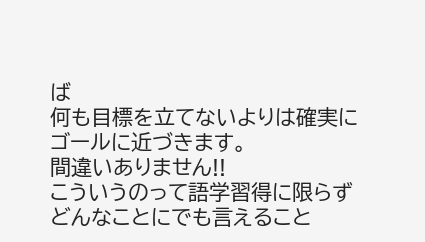ば
何も目標を立てないよりは確実にゴールに近づきます。
間違いありません!!
こういうのって語学習得に限らずどんなことにでも言えること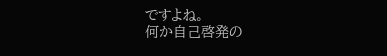ですよね。
何か自己啓発の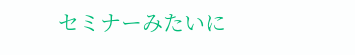セミナーみたいに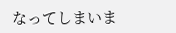なってしまいま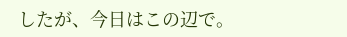したが、今日はこの辺で。